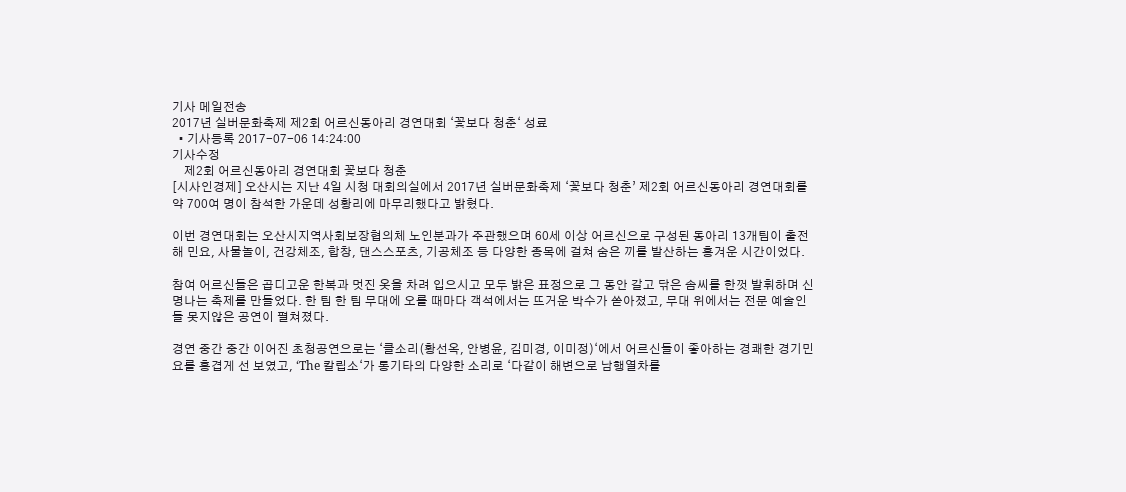기사 메일전송
2017년 실버문화축제 제2회 어르신동아리 경연대회 ‘꽃보다 청춘‘ 성료
  • 기사등록 2017-07-06 14:24:00
기사수정
    제2회 어르신동아리 경연대회 꽃보다 청춘
[시사인경제] 오산시는 지난 4일 시청 대회의실에서 2017년 실버문화축제 ‘꽃보다 청춘’ 제2회 어르신동아리 경연대회를 약 700여 명이 참석한 가운데 성황리에 마무리했다고 밝혔다.

이번 경연대회는 오산시지역사회보장협의체 노인분과가 주관했으며 60세 이상 어르신으로 구성된 동아리 13개팀이 출전해 민요, 사물놀이, 건강체조, 합창, 댄스스포츠, 기공체조 등 다양한 종목에 걸쳐 숨은 끼를 발산하는 흥겨운 시간이었다.

참여 어르신들은 곱디고운 한복과 멋진 옷을 차려 입으시고 모두 밝은 표정으로 그 동안 갈고 닦은 솜씨를 한껏 발휘하며 신명나는 축제를 만들었다. 한 팀 한 팀 무대에 오를 때마다 객석에서는 뜨거운 박수가 쏟아졌고, 무대 위에서는 전문 예술인들 못지않은 공연이 펼쳐졌다.

경연 중간 중간 이어진 초청공연으로는 ‘클소리(황선옥, 안병윤, 김미경, 이미정)‘에서 어르신들이 좋아하는 경쾌한 경기민요를 흥겹게 선 보였고, ‘The 칼립소‘가 통기타의 다양한 소리로 ‘다같이 해변으로 남행열차를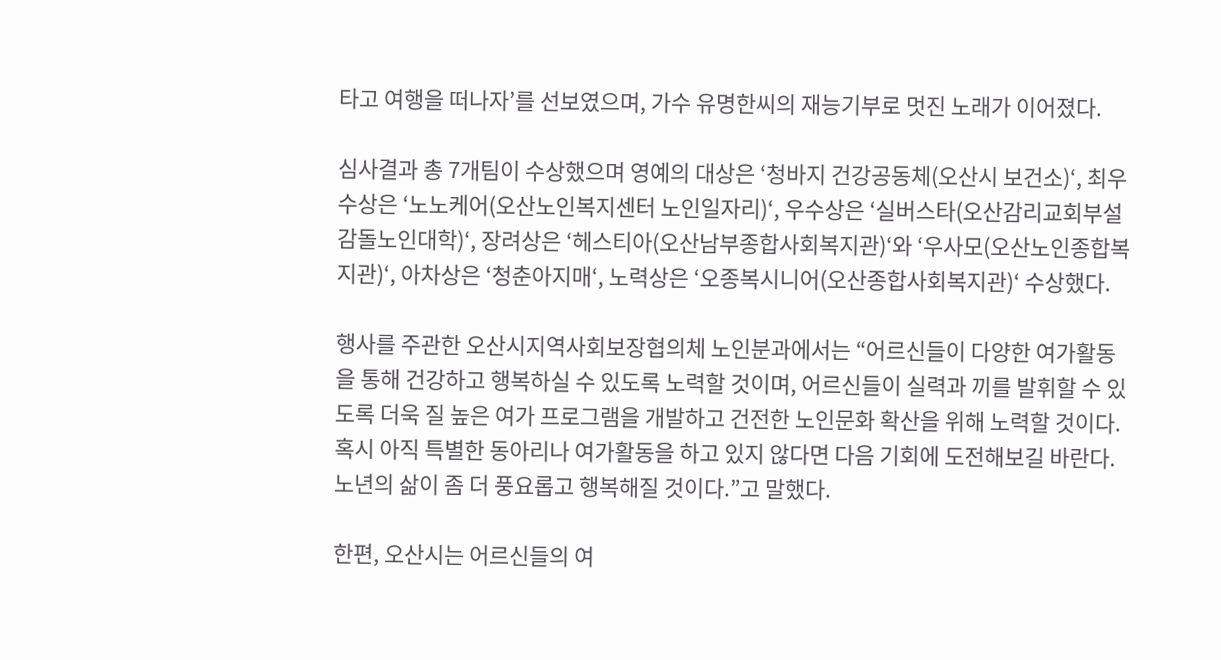타고 여행을 떠나자’를 선보였으며, 가수 유명한씨의 재능기부로 멋진 노래가 이어졌다.

심사결과 총 7개팀이 수상했으며 영예의 대상은 ‘청바지 건강공동체(오산시 보건소)‘, 최우수상은 ‘노노케어(오산노인복지센터 노인일자리)‘, 우수상은 ‘실버스타(오산감리교회부설 감돌노인대학)‘, 장려상은 ‘헤스티아(오산남부종합사회복지관)‘와 ‘우사모(오산노인종합복지관)‘, 아차상은 ‘청춘아지매‘, 노력상은 ‘오종복시니어(오산종합사회복지관)‘ 수상했다.

행사를 주관한 오산시지역사회보장협의체 노인분과에서는 “어르신들이 다양한 여가활동을 통해 건강하고 행복하실 수 있도록 노력할 것이며, 어르신들이 실력과 끼를 발휘할 수 있도록 더욱 질 높은 여가 프로그램을 개발하고 건전한 노인문화 확산을 위해 노력할 것이다. 혹시 아직 특별한 동아리나 여가활동을 하고 있지 않다면 다음 기회에 도전해보길 바란다. 노년의 삶이 좀 더 풍요롭고 행복해질 것이다.”고 말했다.

한편, 오산시는 어르신들의 여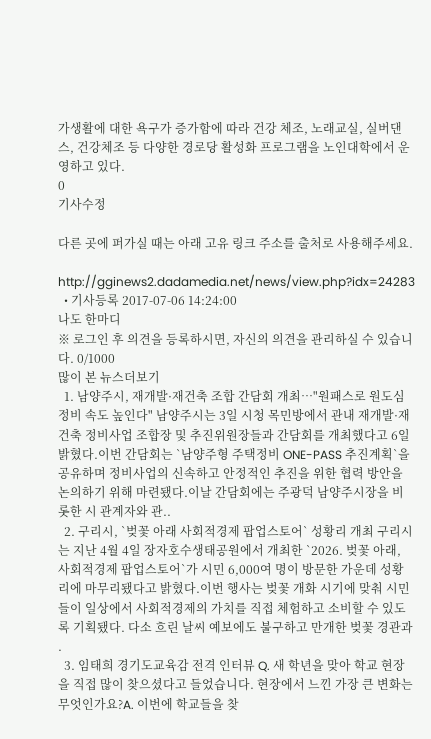가생활에 대한 욕구가 증가함에 따라 건강 체조, 노래교실, 실버댄스, 건강체조 등 다양한 경로당 활성화 프로그램을 노인대학에서 운영하고 있다.
0
기사수정

다른 곳에 퍼가실 때는 아래 고유 링크 주소를 출처로 사용해주세요.

http://gginews2.dadamedia.net/news/view.php?idx=24283
  • 기사등록 2017-07-06 14:24:00
나도 한마디
※ 로그인 후 의견을 등록하시면, 자신의 의견을 관리하실 수 있습니다. 0/1000
많이 본 뉴스더보기
  1. 남양주시, 재개발·재건축 조합 간담회 개최…"원패스로 원도심 정비 속도 높인다" 남양주시는 3일 시청 목민방에서 관내 재개발·재건축 정비사업 조합장 및 추진위원장들과 간담회를 개최했다고 6일 밝혔다.이번 간담회는 `남양주형 주택정비 ONE-PASS 추진계획`을 공유하며 정비사업의 신속하고 안정적인 추진을 위한 협력 방안을 논의하기 위해 마련됐다.이날 간담회에는 주광덕 남양주시장을 비롯한 시 관계자와 관..
  2. 구리시, `벚꽃 아래 사회적경제 팝업스토어` 성황리 개최 구리시는 지난 4월 4일 장자호수생태공원에서 개최한 `2026. 벚꽃 아래, 사회적경제 팝업스토어`가 시민 6,000여 명이 방문한 가운데 성황리에 마무리됐다고 밝혔다.이번 행사는 벚꽃 개화 시기에 맞춰 시민들이 일상에서 사회적경제의 가치를 직접 체험하고 소비할 수 있도록 기획됐다. 다소 흐린 날씨 예보에도 불구하고 만개한 벚꽃 경관과 .
  3. 임태희 경기도교육감 전격 인터뷰 Q. 새 학년을 맞아 학교 현장을 직접 많이 찾으셨다고 들었습니다. 현장에서 느낀 가장 큰 변화는 무엇인가요?A. 이번에 학교들을 찾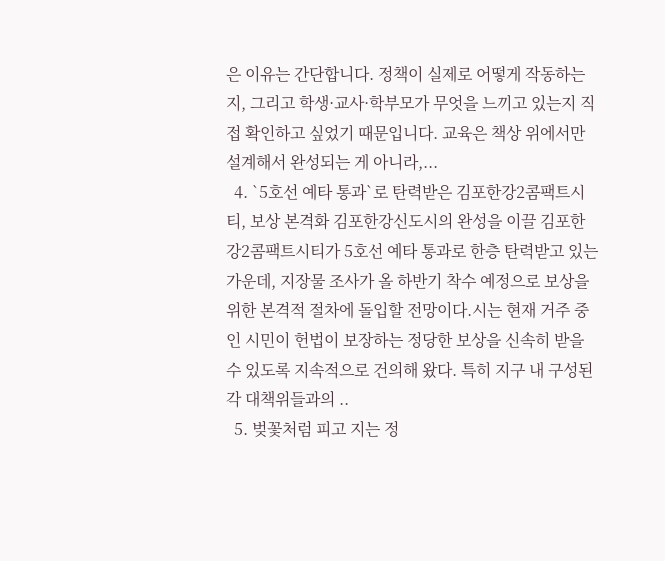은 이유는 간단합니다. 정책이 실제로 어떻게 작동하는지, 그리고 학생·교사·학부모가 무엇을 느끼고 있는지 직접 확인하고 싶었기 때문입니다. 교육은 책상 위에서만 설계해서 완성되는 게 아니라,...
  4. `5호선 예타 통과`로 탄력받은 김포한강2콤팩트시티, 보상 본격화 김포한강신도시의 완성을 이끌 김포한강2콤팩트시티가 5호선 예타 통과로 한층 탄력받고 있는 가운데, 지장물 조사가 올 하반기 착수 예정으로 보상을 위한 본격적 절차에 돌입할 전망이다.시는 현재 거주 중인 시민이 헌법이 보장하는 정당한 보상을 신속히 받을 수 있도록 지속적으로 건의해 왔다. 특히 지구 내 구성된 각 대책위들과의 ..
  5. 벚꽃처럼 피고 지는 정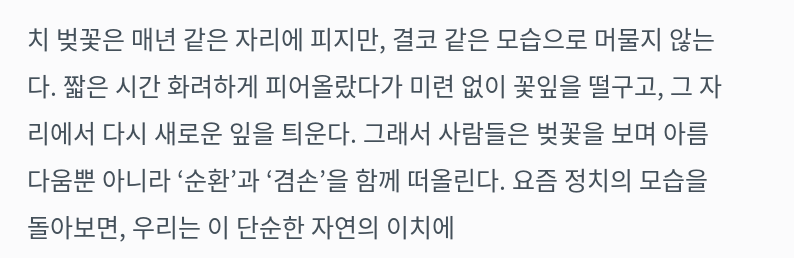치 벚꽃은 매년 같은 자리에 피지만, 결코 같은 모습으로 머물지 않는다. 짧은 시간 화려하게 피어올랐다가 미련 없이 꽃잎을 떨구고, 그 자리에서 다시 새로운 잎을 틔운다. 그래서 사람들은 벚꽃을 보며 아름다움뿐 아니라 ‘순환’과 ‘겸손’을 함께 떠올린다. 요즘 정치의 모습을 돌아보면, 우리는 이 단순한 자연의 이치에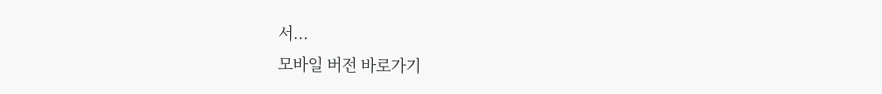서...
모바일 버전 바로가기